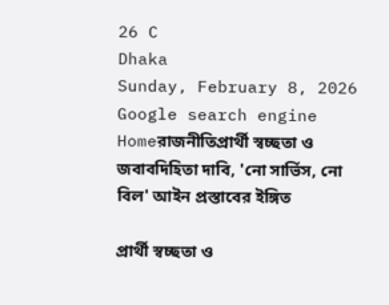26 C
Dhaka
Sunday, February 8, 2026
Google search engine
Homeরাজনীতিপ্রার্থী স্বচ্ছতা ও জবাবদিহিতা দাবি, 'নো সার্ভিস, নো বিল' আইন প্রস্তাবের ইঙ্গিত

প্রার্থী স্বচ্ছতা ও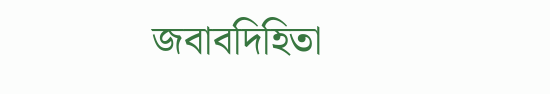জবাবদিহিতা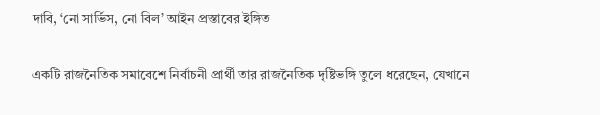দাবি, ‘নো সার্ভিস, নো বিল’ আইন প্রস্তাবের ইঙ্গিত

একটি রাজনৈতিক সমাবেশে নির্বাচনী প্রার্থী তার রাজনৈতিক দৃষ্টিভঙ্গি তুলে ধরেছেন, যেখানে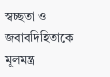স্বচ্ছতা ও জবাবদিহিতাকে মূলমন্ত্র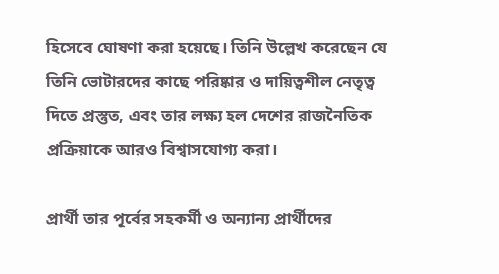হিসেবে ঘোষণা করা হয়েছে। তিনি উল্লেখ করেছেন যে তিনি ভোটারদের কাছে পরিষ্কার ও দায়িত্বশীল নেতৃত্ব দিতে প্রস্তুত, এবং তার লক্ষ্য হল দেশের রাজনৈতিক প্রক্রিয়াকে আরও বিশ্বাসযোগ্য করা।

প্রার্থী তার পূর্বের সহকর্মী ও অন্যান্য প্রার্থীদের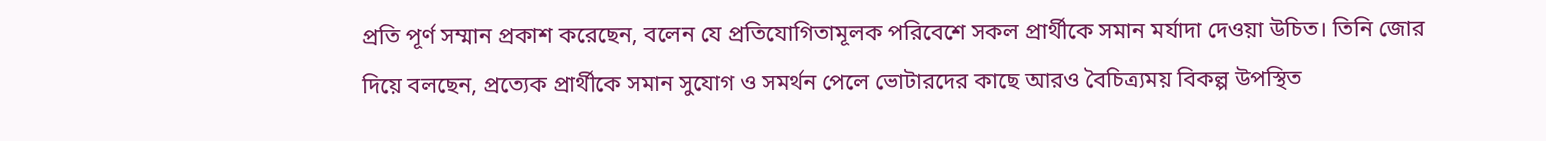প্রতি পূর্ণ সম্মান প্রকাশ করেছেন, বলেন যে প্রতিযোগিতামূলক পরিবেশে সকল প্রার্থীকে সমান মর্যাদা দেওয়া উচিত। তিনি জোর দিয়ে বলছেন, প্রত্যেক প্রার্থীকে সমান সুযোগ ও সমর্থন পেলে ভোটারদের কাছে আরও বৈচিত্র্যময় বিকল্প উপস্থিত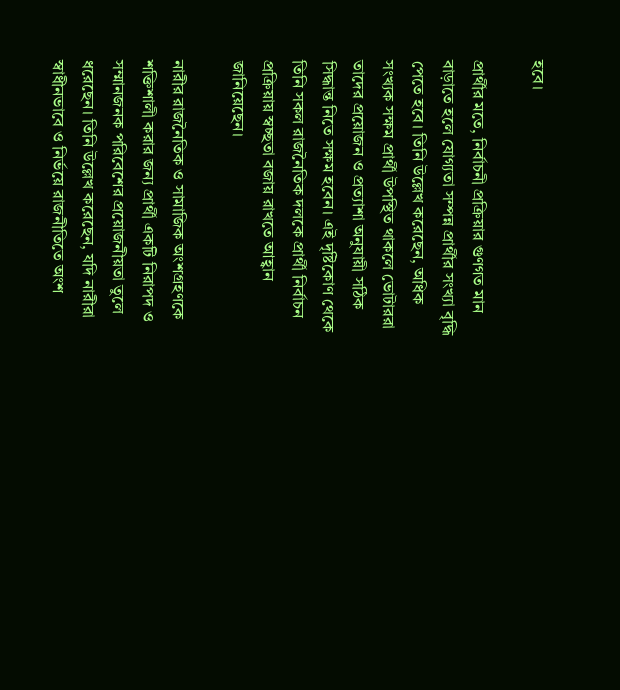হবে।

প্রার্থীর মতে, নির্বাচনী প্রক্রিয়ার গুণগত মান বাড়াতে হলে যোগ্যতা সম্পন্ন প্রার্থীর সংখ্যা বৃদ্ধি পেতে হবে। তিনি উল্লেখ করেছেন, অধিক সংখ্যক সক্ষম প্রার্থী উপস্থিত থাকলে ভোটাররা তাদের প্রয়োজন ও প্রত্যাশা অনুযায়ী সঠিক সিদ্ধান্ত নিতে সক্ষম হবেন। এই দৃষ্টিকোণ থেকে তিনি সকল রাজনৈতিক দলকে প্রার্থী নির্বাচন প্রক্রিয়ায় স্বচ্ছতা বজায় রাখতে আহ্বান জানিয়েছেন।

নারীর রাজনৈতিক ও সামাজিক অংশগ্রহণকে শক্তিশালী করার জন্য প্রার্থী একটি নিরাপদ ও সম্মানজনক পরিবেশের প্রয়োজনীয়তা তুলে ধরেছেন। তিনি উল্লেখ করেছেন, যদি নারীরা স্বাধীনভাবে ও নির্ভয়ে রাজনীতিতে অংশ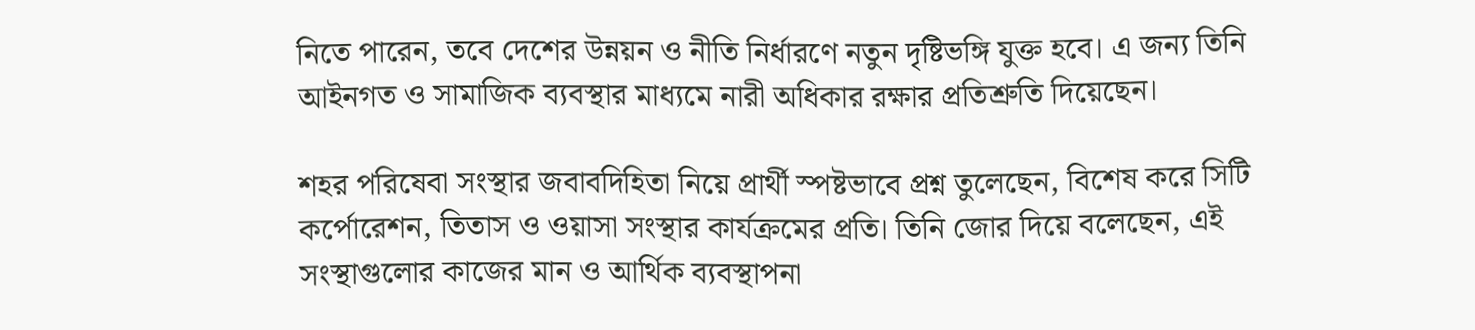নিতে পারেন, তবে দেশের উন্নয়ন ও নীতি নির্ধারণে নতুন দৃষ্টিভঙ্গি যুক্ত হবে। এ জন্য তিনি আইনগত ও সামাজিক ব্যবস্থার মাধ্যমে নারী অধিকার রক্ষার প্রতিশ্রুতি দিয়েছেন।

শহর পরিষেবা সংস্থার জবাবদিহিতা নিয়ে প্রার্থী স্পষ্টভাবে প্রশ্ন তুলেছেন, বিশেষ করে সিটি কর্পোরেশন, তিতাস ও ওয়াসা সংস্থার কার্যক্রমের প্রতি। তিনি জোর দিয়ে বলেছেন, এই সংস্থাগুলোর কাজের মান ও আর্থিক ব্যবস্থাপনা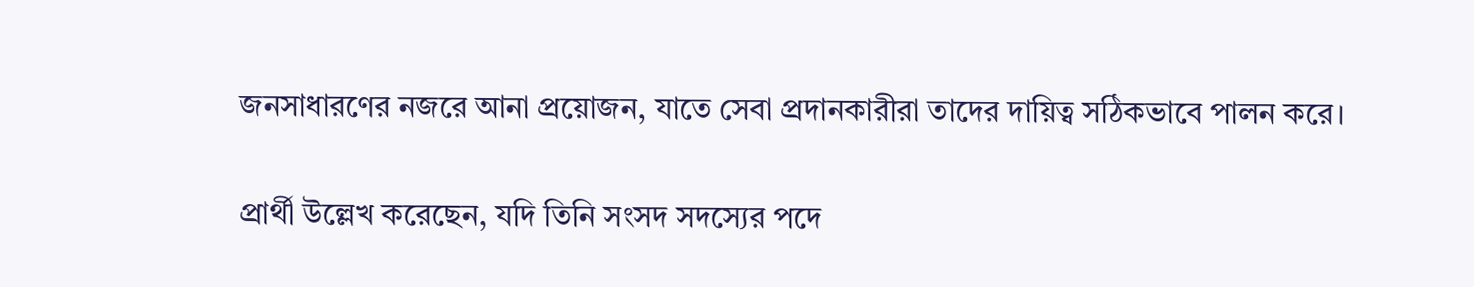জনসাধারণের নজরে আনা প্রয়োজন, যাতে সেবা প্রদানকারীরা তাদের দায়িত্ব সঠিকভাবে পালন করে।

প্রার্থী উল্লেখ করেছেন, যদি তিনি সংসদ সদস্যের পদে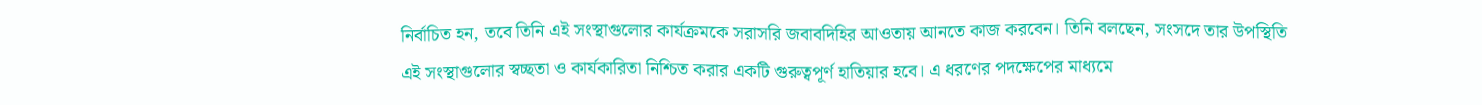নির্বাচিত হন, তবে তিনি এই সংস্থাগুলোর কার্যক্রমকে সরাসরি জবাবদিহির আওতায় আনতে কাজ করবেন। তিনি বলছেন, সংসদে তার উপস্থিতি এই সংস্থাগুলোর স্বচ্ছতা ও কার্যকারিতা নিশ্চিত করার একটি গুরুত্বপূর্ণ হাতিয়ার হবে। এ ধরণের পদক্ষেপের মাধ্যমে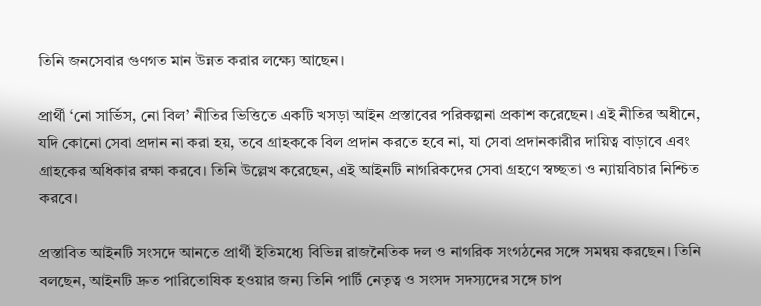তিনি জনসেবার গুণগত মান উন্নত করার লক্ষ্যে আছেন।

প্রার্থী ‘নো সার্ভিস, নো বিল’ নীতির ভিত্তিতে একটি খসড়া আইন প্রস্তাবের পরিকল্পনা প্রকাশ করেছেন। এই নীতির অধীনে, যদি কোনো সেবা প্রদান না করা হয়, তবে গ্রাহককে বিল প্রদান করতে হবে না, যা সেবা প্রদানকারীর দায়িত্ব বাড়াবে এবং গ্রাহকের অধিকার রক্ষা করবে। তিনি উল্লেখ করেছেন, এই আইনটি নাগরিকদের সেবা গ্রহণে স্বচ্ছতা ও ন্যায়বিচার নিশ্চিত করবে।

প্রস্তাবিত আইনটি সংসদে আনতে প্রার্থী ইতিমধ্যে বিভিন্ন রাজনৈতিক দল ও নাগরিক সংগঠনের সঙ্গে সমন্বয় করছেন। তিনি বলছেন, আইনটি দ্রুত পারিতোষিক হওয়ার জন্য তিনি পার্টি নেতৃত্ব ও সংসদ সদস্যদের সঙ্গে চাপ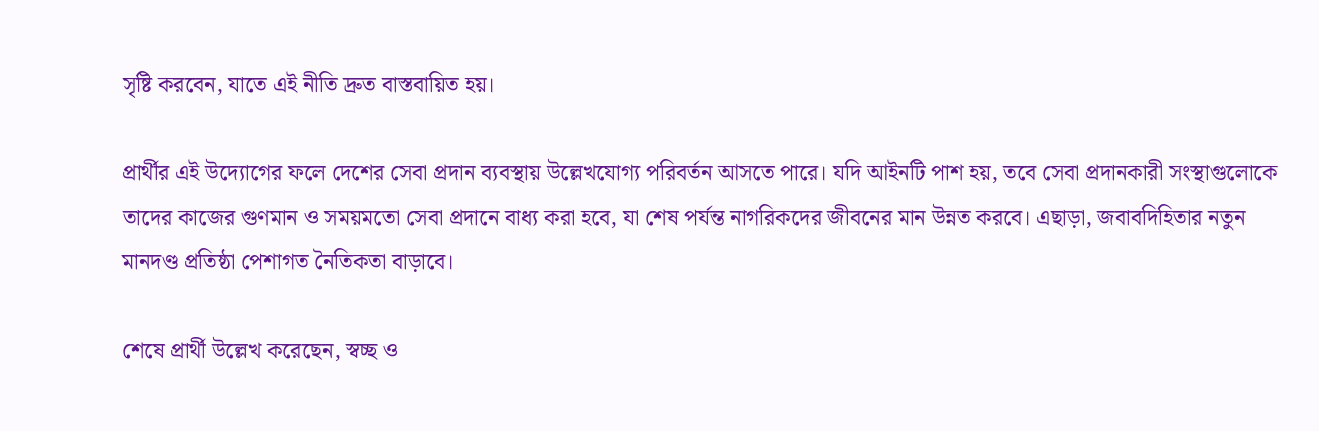সৃষ্টি করবেন, যাতে এই নীতি দ্রুত বাস্তবায়িত হয়।

প্রার্থীর এই উদ্যোগের ফলে দেশের সেবা প্রদান ব্যবস্থায় উল্লেখযোগ্য পরিবর্তন আসতে পারে। যদি আইনটি পাশ হয়, তবে সেবা প্রদানকারী সংস্থাগুলোকে তাদের কাজের গুণমান ও সময়মতো সেবা প্রদানে বাধ্য করা হবে, যা শেষ পর্যন্ত নাগরিকদের জীবনের মান উন্নত করবে। এছাড়া, জবাবদিহিতার নতুন মানদণ্ড প্রতিষ্ঠা পেশাগত নৈতিকতা বাড়াবে।

শেষে প্রার্থী উল্লেখ করেছেন, স্বচ্ছ ও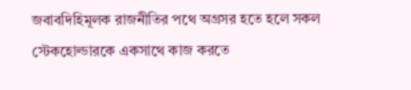জবাবদিহিমূলক রাজনীতির পথে অগ্রসর হতে হলে সকল স্টেকহোল্ডারকে একসাথে কাজ করতে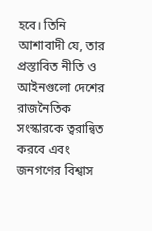হবে। তিনি আশাবাদী যে, তার প্রস্তাবিত নীতি ও আইনগুলো দেশের রাজনৈতিক সংস্কারকে ত্বরান্বিত করবে এবং জনগণের বিশ্বাস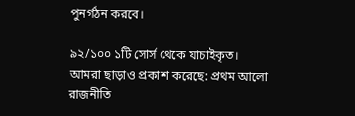পুনর্গঠন করবে।

৯২/১০০ ১টি সোর্স থেকে যাচাইকৃত।
আমরা ছাড়াও প্রকাশ করেছে: প্রথম আলো
রাজনীতি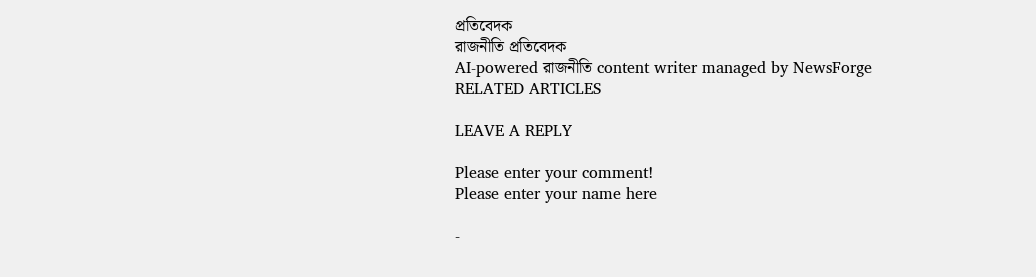প্রতিবেদক
রাজনীতি প্রতিবেদক
AI-powered রাজনীতি content writer managed by NewsForge
RELATED ARTICLES

LEAVE A REPLY

Please enter your comment!
Please enter your name here

-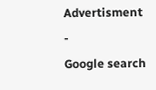Advertisment -
Google search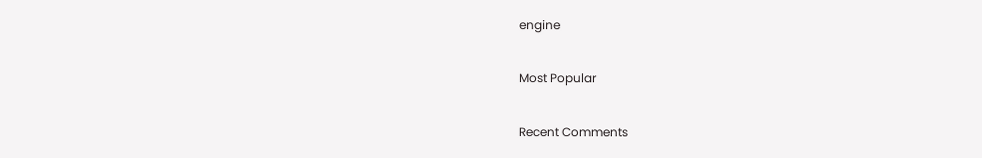engine

Most Popular

Recent Comments